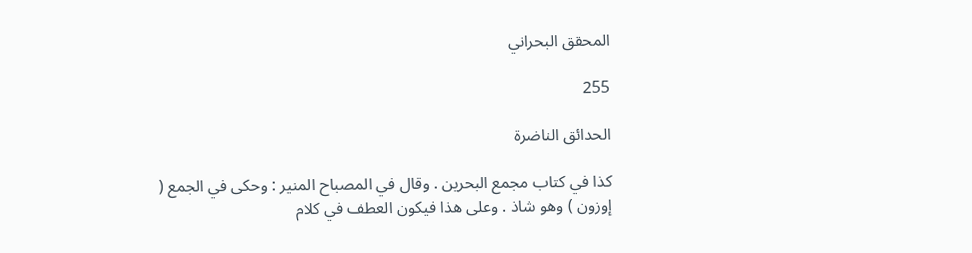المحقق البحراني

255

الحدائق الناضرة

كذا في كتاب مجمع البحرين . وقال في المصباح المنير : وحكى في الجمع ( إوزون ) وهو شاذ . وعلى هذا فيكون العطف في كلام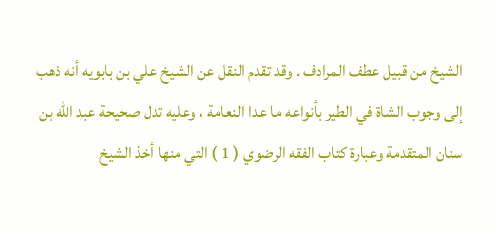الشيخ من قبيل عطف المرادف . وقد تقدم النقل عن الشيخ علي بن بابويه أنه ذهب إلى وجوب الشاة في الطير بأنواعه ما عدا النعامة ، وعليه تدل صحيحة عبد الله بن سنان المتقدمة وعبارة كتاب الفقه الرضوي ( 1 ) التي منها أخذ الشيخ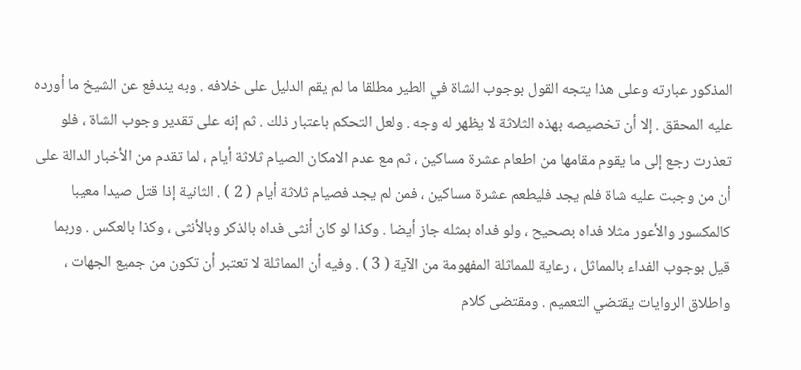المذكور عبارته وعلى هذا يتجه القول بوجوب الشاة في الطير مطلقا ما لم يقم الدليل على خلافه . وبه يندفع عن الشيخ ما أورده عليه المحقق . إلا أن تخصيصه بهذه الثلاثة لا يظهر له وجه . ولعل التحكم باعتبار ذلك . ثم إنه على تقدير وجوب الشاة ، فلو تعذرت رجع إلى ما يقوم مقامها من اطعام عشرة مساكين ، ثم مع عدم الامكان الصيام ثلاثة أيام ، لما تقدم من الأخبار الدالة على أن من وجبت عليه شاة فلم يجد فليطعم عشرة مساكين ، فمن لم يجد فصيام ثلاثة أيام ( 2 ) . الثانية إذا قتل صيدا معيبا كالمكسور والأعور مثلا فداه بصحيح ، ولو فداه بمثله جاز أيضا . وكذا لو كان أنثى فداه بالذكر وبالأنثى ، وكذا بالعكس . وربما قيل بوجوب الفداء بالمماثل ، رعاية للمماثلة المفهومة من الآية ( 3 ) . وفيه أن المماثلة لا تعتبر أن تكون من جميع الجهات ، واطلاق الروايات يقتضي التعميم . ومقتضى كلام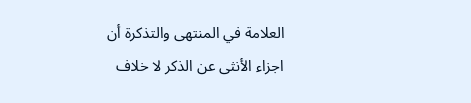العلامة في المنتهى والتذكرة أن اجزاء الأنثى عن الذكر لا خلاف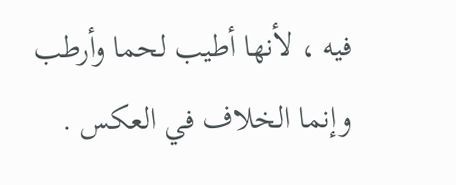فيه ، لأنها أطيب لحما وأرطب وإنما الخلاف في العكس .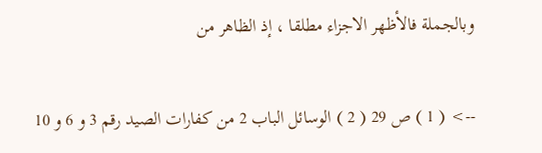وبالجملة فالأظهر الاجزاء مطلقا ، إذ الظاهر من

--> ( 1 ) ص 29 ( 2 ) الوسائل الباب 2 من كفارات الصيد رقم 3 و 6 و 10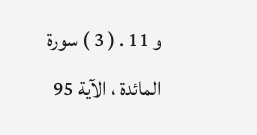و 11 . ( 3 ) سورة المائدة ، الآية 95